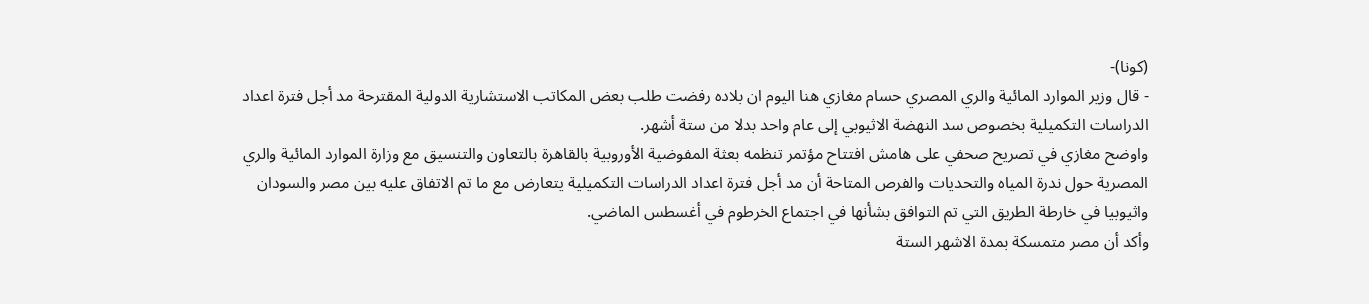(كونا)-
- قال وزير الموارد المائية والري المصري حسام مغازي هنا اليوم ان بلاده رفضت طلب بعض المكاتب الاستشارية الدولية المقترحة مد أجل فترة اعداد الدراسات التكميلية بخصوص سد النهضة الاثيوبي إلى عام واحد بدلا من ستة أشهر.
واوضح مغازي في تصريح صحفي على هامش افتتاح مؤتمر تنظمه بعثة المفوضية الأوروبية بالقاهرة بالتعاون والتنسيق مع وزارة الموارد المائية والري المصرية حول ندرة المياه والتحديات والفرص المتاحة أن مد أجل فترة اعداد الدراسات التكميلية يتعارض مع ما تم الاتفاق عليه بين مصر والسودان واثيوبيا في خارطة الطريق التي تم التوافق بشأنها في اجتماع الخرطوم في أغسطس الماضي.
وأكد أن مصر متمسكة بمدة الاشهر الستة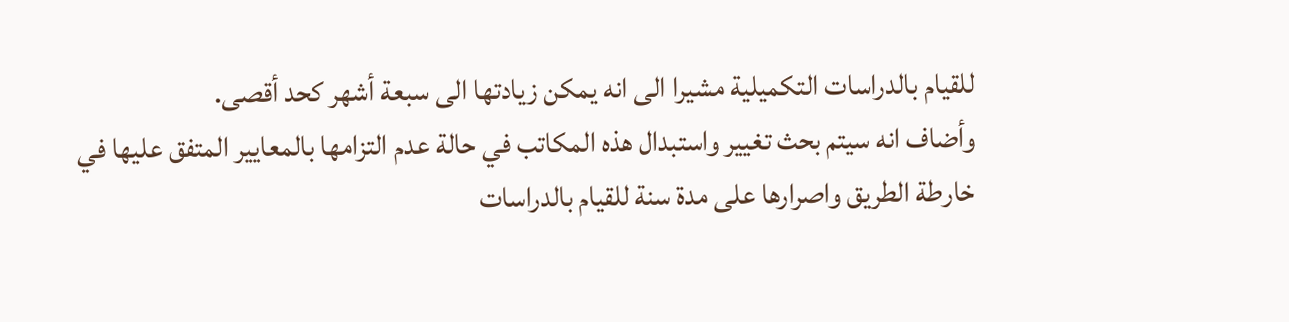للقيام بالدراسات التكميلية مشيرا الى انه يمكن زيادتها الى سبعة أشهر كحد أقصى.
وأضاف انه سيتم بحث تغيير واستبدال هذه المكاتب في حالة عدم التزامها بالمعايير المتفق عليها في خارطة الطريق واصرارها على مدة سنة للقيام بالدراسات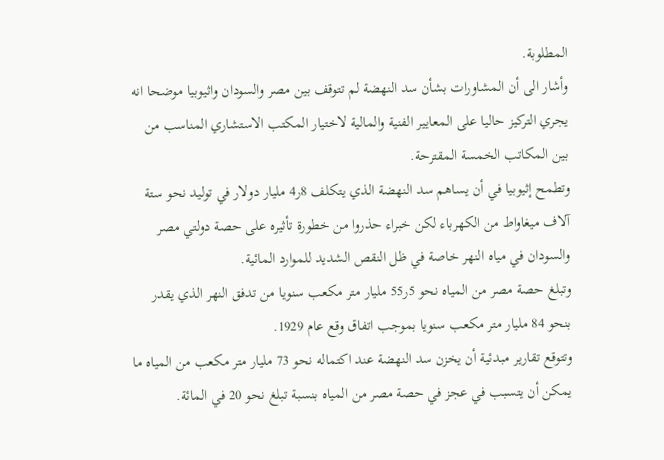المطلوبة.
وأشار الى أن المشاورات بشأن سد النهضة لم تتوقف بين مصر والسودان واثيوبيا موضحا انه يجري التركيز حاليا على المعايير الفنية والمالية لاختيار المكتب الاستشاري المناسب من بين المكاتب الخمسة المقترحة.
وتطمح إثيوبيا في أن يساهم سد النهضة الذي يتكلف 8ر4 مليار دولار في توليد نحو ستة آلاف ميغاواط من الكهرباء لكن خبراء حذروا من خطورة تأثيره على حصة دولتي مصر والسودان في مياه النهر خاصة في ظل النقص الشديد للموارد المائية.
وتبلغ حصة مصر من المياه نحو 5ر55 مليار متر مكعب سنويا من تدفق النهر الذي يقدر بنحو 84 مليار متر مكعب سنويا بموجب اتفاق وقع عام 1929.
وتتوقع تقارير مبدئية أن يخزن سد النهضة عند اكتماله نحو 73 مليار متر مكعب من المياه ما يمكن أن يتسبب في عجز في حصة مصر من المياه بنسبة تبلغ نحو 20 في المائة.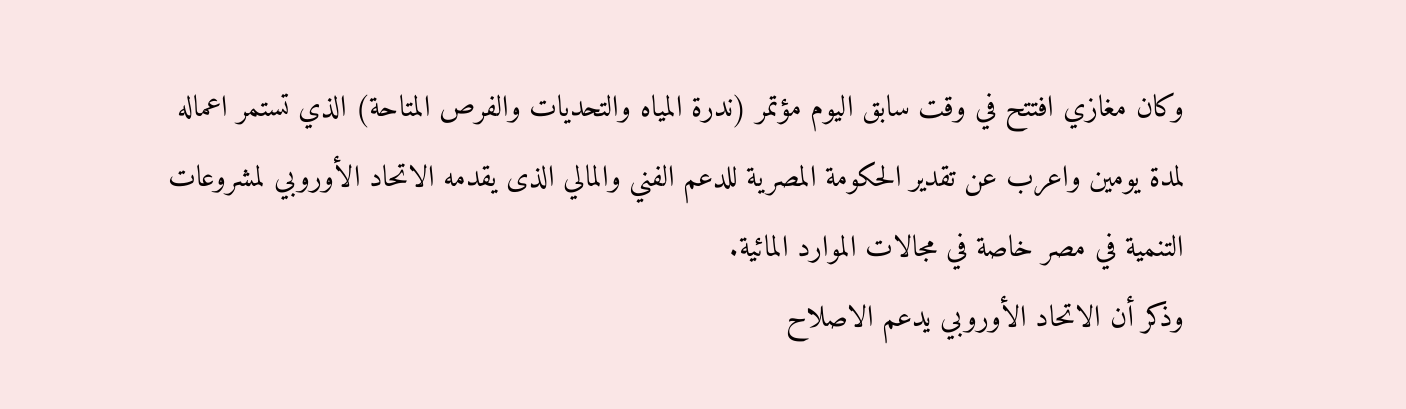وكان مغازي افتتح في وقت سابق اليوم مؤتمر (ندرة المياه والتحديات والفرص المتاحة) الذي تستمر اعماله لمدة يومين واعرب عن تقدير الحكومة المصرية للدعم الفني والمالي الذى يقدمه الاتحاد الأوروبي لمشروعات التنمية في مصر خاصة في مجالات الموارد المائية.
وذكر أن الاتحاد الأوروبي يدعم الاصلاح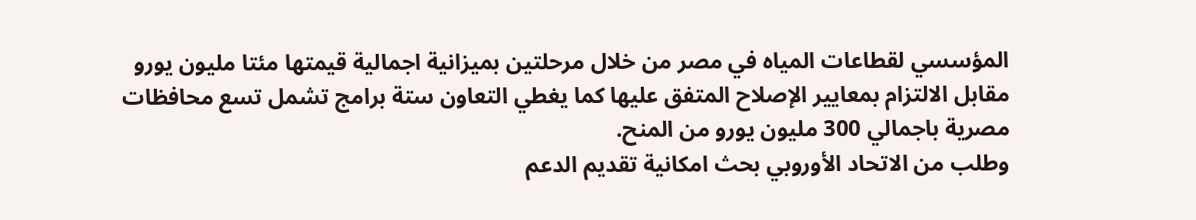المؤسسي لقطاعات المياه في مصر من خلال مرحلتين بميزانية اجمالية قيمتها مئتا مليون يورو مقابل الالتزام بمعايير الإصلاح المتفق عليها كما يغطي التعاون ستة برامج تشمل تسع محافظات مصرية باجمالي 300 مليون يورو من المنح.
وطلب من الاتحاد الأوروبي بحث امكانية تقديم الدعم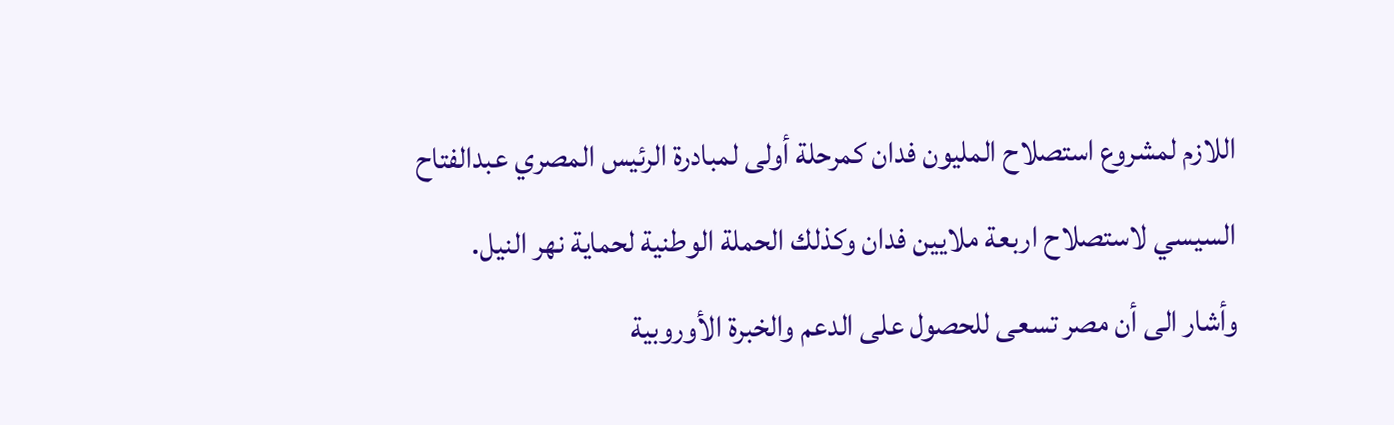اللازم لمشروع استصلاح المليون فدان كمرحلة أولى لمبادرة الرئيس المصري عبدالفتاح السيسي لاستصلاح اربعة ملايين فدان وكذلك الحملة الوطنية لحماية نهر النيل.
وأشار الى أن مصر تسعى للحصول على الدعم والخبرة الأوروبية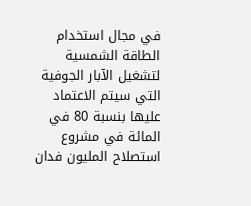في مجال استخدام الطاقة الشمسية لتشغيل الآبار الجوفية التي سيتم الاعتماد عليها بنسبة 80 في المائة في مشروع استصلاح المليون فدان